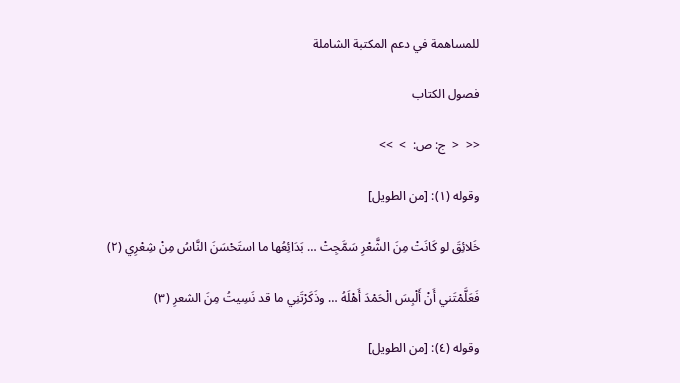للمساهمة في دعم المكتبة الشاملة

فصول الكتاب

<<  <  ج: ص:  >  >>

وقوله (١): [من الطويل]

خَلائِقَ لو كَانَتْ مِنَ الشَّعْرِ سَمَّجِتْ … بَدَائِعُها ما استَحْسَنَ النَّاسُ مِنْ شِعْرِي (٢)

فَعَلَّمْتَني أَنْ أَلْبِسَ الْحَمْدَ أَهْلَهُ … وذَكَرْتَنِي ما قد نَسِيتُ مِنَ الشعرِ (٣)

وقوله (٤): [من الطويل]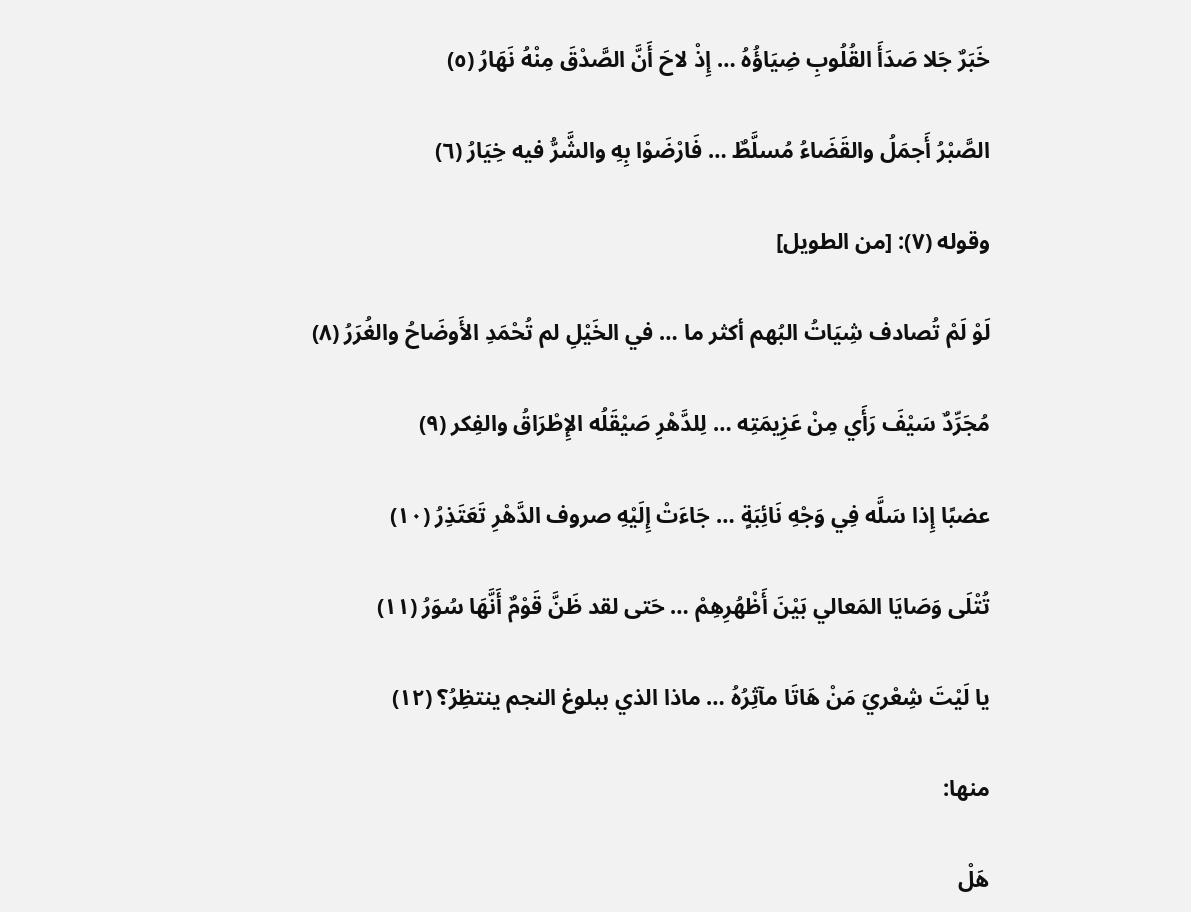خَبَرٌ جَلا صَدَأَ القُلُوبِ ضِيَاؤُهُ … إِذْ لاحَ أَنَّ الصَّدْقَ مِنْهُ نَهَارُ (٥)

الصَّبْرُ أَجمَلُ والقَضَاءُ مُسلَّطٌ … فَارْضَوْا بِهِ والشَّرُّ فيه خِيَارُ (٦)

وقوله (٧): [من الطويل]

لَوْ لَمْ تُصادف شِيَاتُ البُهم أكثر ما … في الخَيْلِ لم تُحْمَدِ الأَوضَاحُ والغُرَرُ (٨)

مُجَرِّدٌ سَيْفَ رَأَي مِنْ عَزِيمَتِه … لِلدَّهْرِ صَيْقَلُه الإِطْرَاقُ والفِكر (٩)

عضبًا إِذا سَلَّه فِي وَجْهِ نَائِبَةٍ … جَاءَتْ إِلَيْهِ صروف الدَّهْرِ تَعَتَذِرُ (١٠)

تُتْلَى وَصَايَا المَعالي بَيْنَ أَظْهُرِهِمْ … حَتى لقد ظَنَّ قَوْمٌ أَنَّهَا سُوَرُ (١١)

يا لَيْتَ شِعْريَ مَنْ هَاتَا مآثِرُهُ … ماذا الذي ببلوغ النجم ينتظِرُ؟ (١٢)

منها:

هَلْ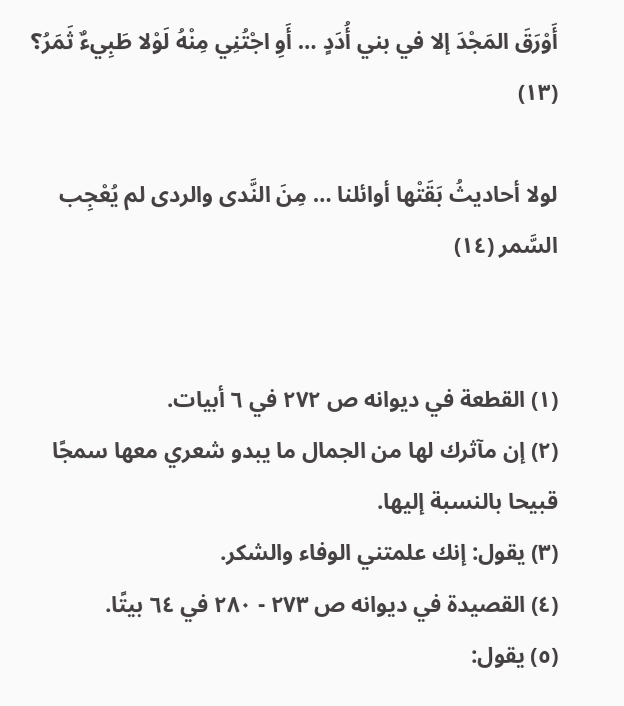أَوْرَقَ المَجْدَ إلا في بني أُدَدٍ … أَوِ اجْتُنِي مِنْهُ لَوْلا طَبِيءٌ ثَمَرُ؟ (١٣)

لولا أحاديثُ بَقَتْها أوائلنا … مِنَ النَّدى والردى لم يُعْجِب السَّمر (١٤)


(١) القطعة في ديوانه ص ٢٧٢ في ٦ أبيات.
(٢) إن مآثرك لها من الجمال ما يبدو شعري معها سمجًا قبيحا بالنسبة إليها.
(٣) يقول: إنك علمتني الوفاء والشكر.
(٤) القصيدة في ديوانه ص ٢٧٣ - ٢٨٠ في ٦٤ بيتًا.
(٥) يقول: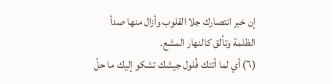إن خبر انتصارك جلا القلوب وأزال منها صدأ الظلمة وتألق كالنهار المشع.
(٦) أي لما أتتك فُلول جيشك تشكو إليك ما حلّ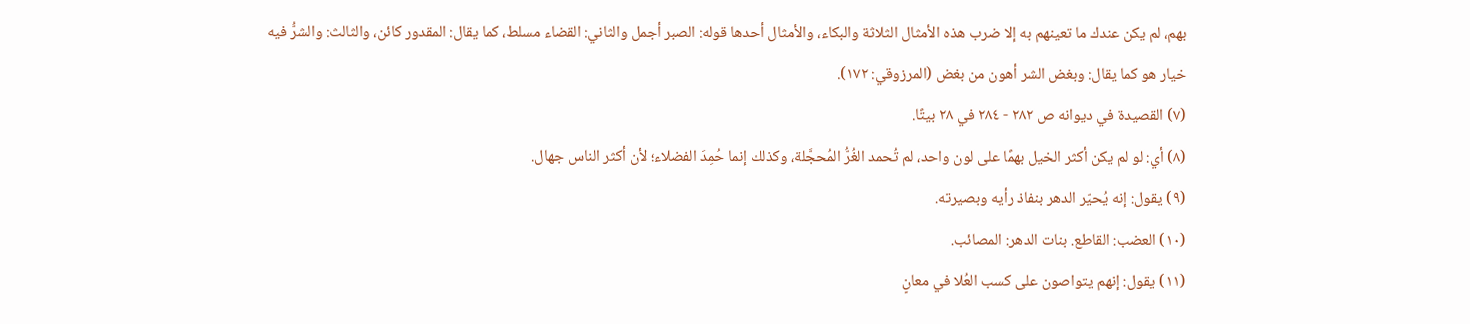بهم، لم يكن عندك ما تعينهم به إلا ضرب هذه الأمثال الثلاثة والبكاء، والأمثال أحدها قوله: الصبر أجمل والثاني: القضاء مسلط، كما يقال: المقدور كائن، والثالث: والشرُّ فيه خيار هو كما يقال: وبغض الشر أهون من بغض (المرزوقي: ١٧٢).
(٧) القصيدة في ديوانه ص ٢٨٢ - ٢٨٤ في ٢٨ بيتًا.
(٨) أي: لو لم يكن أكثر الخيل بهمًا على لون واحد، لم تُحمد الغُرُّ المُحجَّلة، وكذلك إنما حُمِدَ الفضلاء؛ لأن أكثر الناس جهال.
(٩) يقول: إنه يُحيّر الدهر بنفاذ رأيه وبصيرته.
(١٠) العضب: القاطع. بنات الدهر: المصائب.
(١١) يقول: إنهم يتواصون على كسب العُلا في معانٍ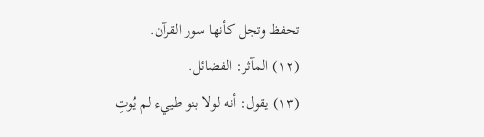تحفظ وتجل كأنها سور القرآن.
(١٢) المآثر: الفضائل.
(١٣) يقول: أنه لولا بنو طييء لم يُوتِ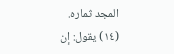المجد ثماره.
(١٤) يقول: إن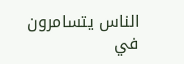الناس يتسامرون في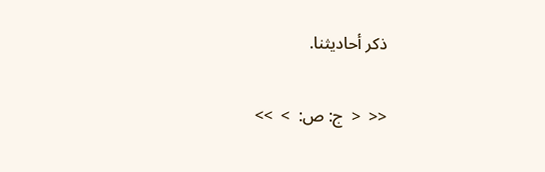ذكر أحاديثنا.

<<  <  ج: ص:  >  >>